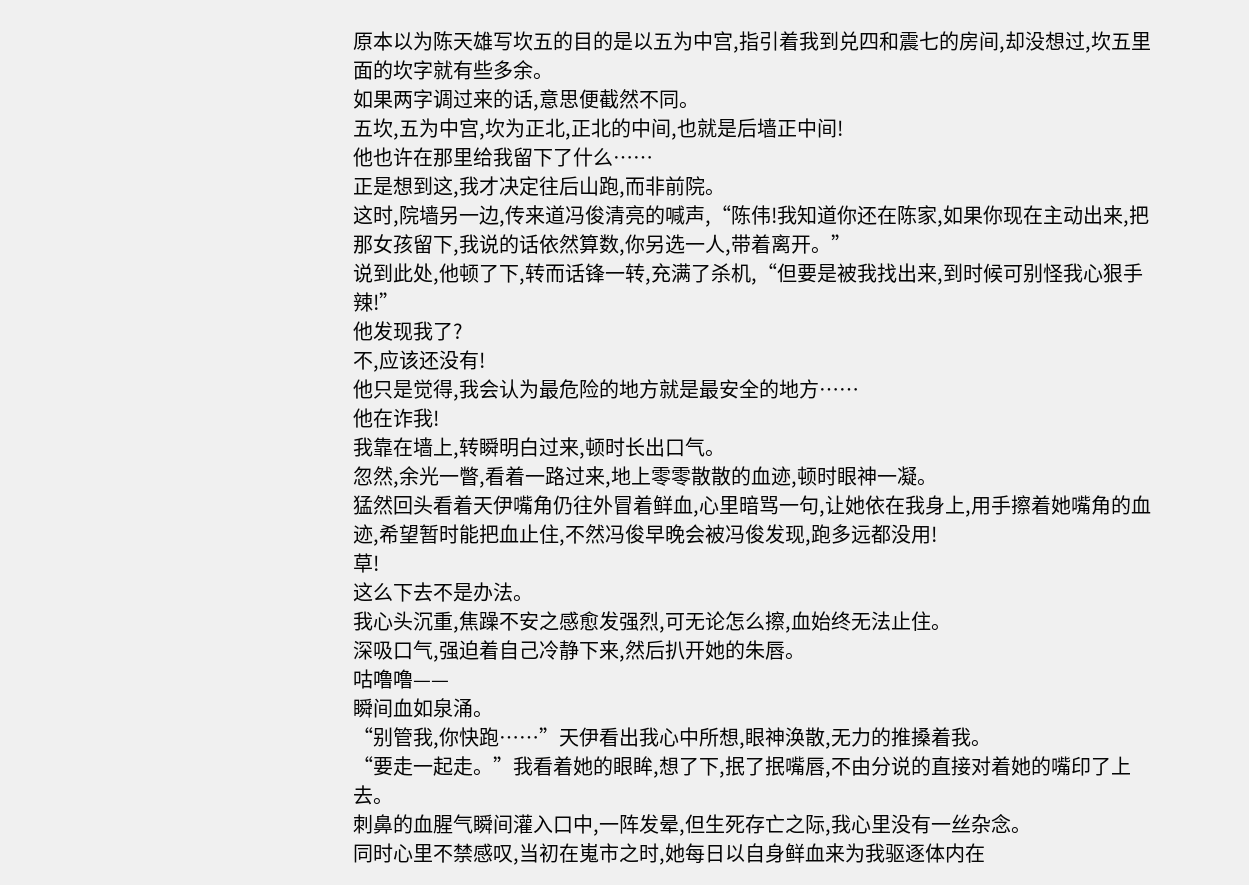原本以为陈天雄写坎五的目的是以五为中宫,指引着我到兑四和震七的房间,却没想过,坎五里面的坎字就有些多余。
如果两字调过来的话,意思便截然不同。
五坎,五为中宫,坎为正北,正北的中间,也就是后墙正中间!
他也许在那里给我留下了什么……
正是想到这,我才决定往后山跑,而非前院。
这时,院墙另一边,传来道冯俊清亮的喊声,“陈伟!我知道你还在陈家,如果你现在主动出来,把那女孩留下,我说的话依然算数,你另选一人,带着离开。”
说到此处,他顿了下,转而话锋一转,充满了杀机,“但要是被我找出来,到时候可别怪我心狠手辣!”
他发现我了?
不,应该还没有!
他只是觉得,我会认为最危险的地方就是最安全的地方……
他在诈我!
我靠在墙上,转瞬明白过来,顿时长出口气。
忽然,余光一瞥,看着一路过来,地上零零散散的血迹,顿时眼神一凝。
猛然回头看着天伊嘴角仍往外冒着鲜血,心里暗骂一句,让她依在我身上,用手擦着她嘴角的血迹,希望暂时能把血止住,不然冯俊早晚会被冯俊发现,跑多远都没用!
草!
这么下去不是办法。
我心头沉重,焦躁不安之感愈发强烈,可无论怎么擦,血始终无法止住。
深吸口气,强迫着自己冷静下来,然后扒开她的朱唇。
咕噜噜——
瞬间血如泉涌。
“别管我,你快跑……”天伊看出我心中所想,眼神涣散,无力的推搡着我。
“要走一起走。”我看着她的眼眸,想了下,抿了抿嘴唇,不由分说的直接对着她的嘴印了上去。
刺鼻的血腥气瞬间灌入口中,一阵发晕,但生死存亡之际,我心里没有一丝杂念。
同时心里不禁感叹,当初在嵬市之时,她每日以自身鲜血来为我驱逐体内在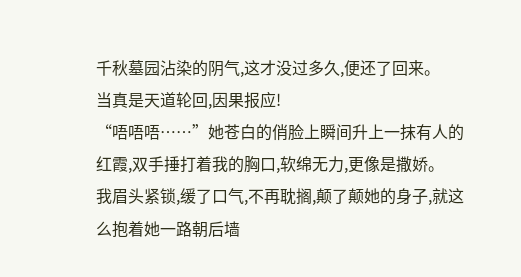千秋墓园沾染的阴气,这才没过多久,便还了回来。
当真是天道轮回,因果报应!
“唔唔唔……”她苍白的俏脸上瞬间升上一抹有人的红霞,双手捶打着我的胸口,软绵无力,更像是撒娇。
我眉头紧锁,缓了口气,不再耽搁,颠了颠她的身子,就这么抱着她一路朝后墙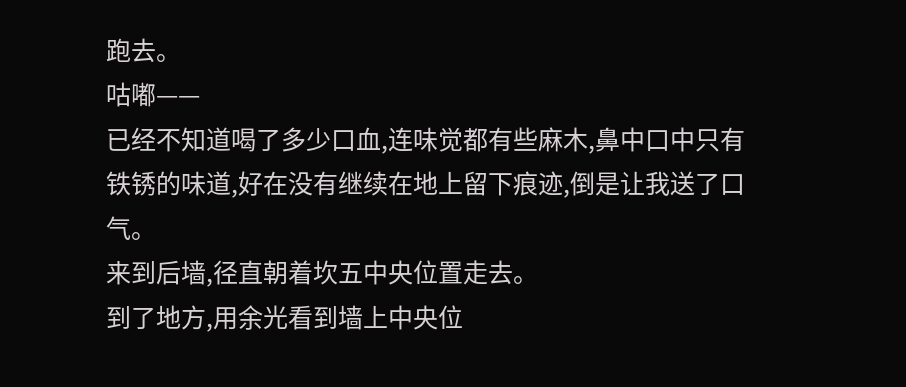跑去。
咕嘟——
已经不知道喝了多少口血,连味觉都有些麻木,鼻中口中只有铁锈的味道,好在没有继续在地上留下痕迹,倒是让我送了口气。
来到后墙,径直朝着坎五中央位置走去。
到了地方,用余光看到墙上中央位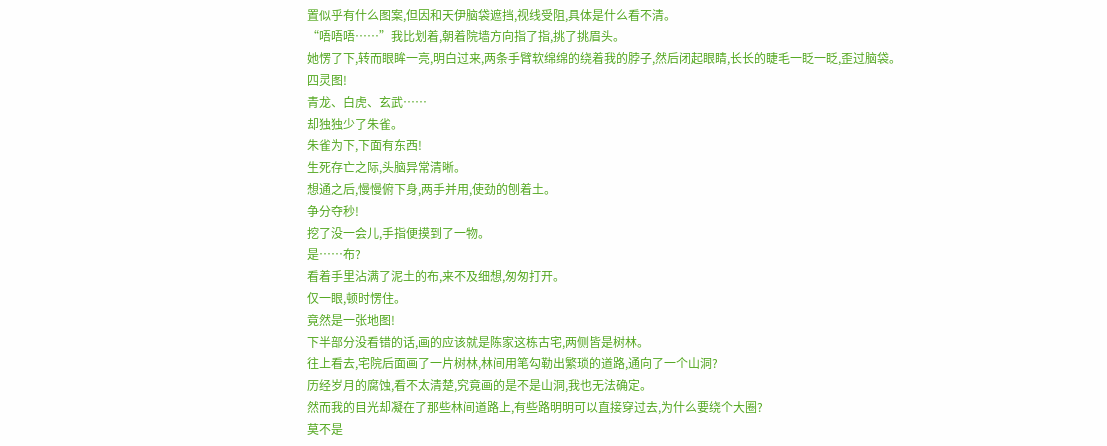置似乎有什么图案,但因和天伊脑袋遮挡,视线受阻,具体是什么看不清。
“唔唔唔……”我比划着,朝着院墙方向指了指,挑了挑眉头。
她愣了下,转而眼眸一亮,明白过来,两条手臂软绵绵的绕着我的脖子,然后闭起眼睛,长长的睫毛一眨一眨,歪过脑袋。
四灵图!
青龙、白虎、玄武……
却独独少了朱雀。
朱雀为下,下面有东西!
生死存亡之际,头脑异常清晰。
想通之后,慢慢俯下身,两手并用,使劲的刨着土。
争分夺秒!
挖了没一会儿,手指便摸到了一物。
是……布?
看着手里沾满了泥土的布,来不及细想,匆匆打开。
仅一眼,顿时愣住。
竟然是一张地图!
下半部分没看错的话,画的应该就是陈家这栋古宅,两侧皆是树林。
往上看去,宅院后面画了一片树林,林间用笔勾勒出繁琐的道路,通向了一个山洞?
历经岁月的腐蚀,看不太清楚,究竟画的是不是山洞,我也无法确定。
然而我的目光却凝在了那些林间道路上,有些路明明可以直接穿过去,为什么要绕个大圈?
莫不是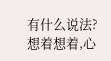有什么说法?
想着想着,心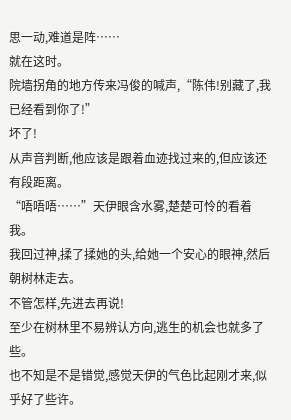思一动,难道是阵……
就在这时。
院墙拐角的地方传来冯俊的喊声,“陈伟!别藏了,我已经看到你了!”
坏了!
从声音判断,他应该是跟着血迹找过来的,但应该还有段距离。
“唔唔唔……”天伊眼含水雾,楚楚可怜的看着我。
我回过神,揉了揉她的头,给她一个安心的眼神,然后朝树林走去。
不管怎样,先进去再说!
至少在树林里不易辨认方向,逃生的机会也就多了些。
也不知是不是错觉,感觉天伊的气色比起刚才来,似乎好了些许。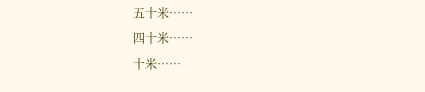五十米……
四十米……
十米……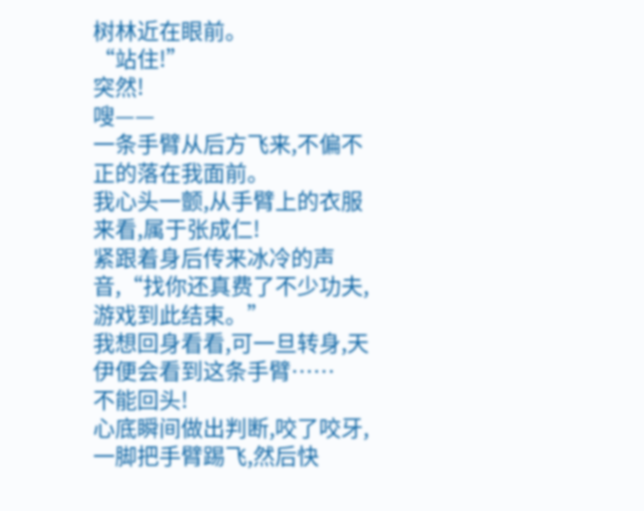树林近在眼前。
“站住!”
突然!
嗖——
一条手臂从后方飞来,不偏不正的落在我面前。
我心头一颤,从手臂上的衣服来看,属于张成仁!
紧跟着身后传来冰冷的声音,“找你还真费了不少功夫,游戏到此结束。”
我想回身看看,可一旦转身,天伊便会看到这条手臂……
不能回头!
心底瞬间做出判断,咬了咬牙,一脚把手臂踢飞,然后快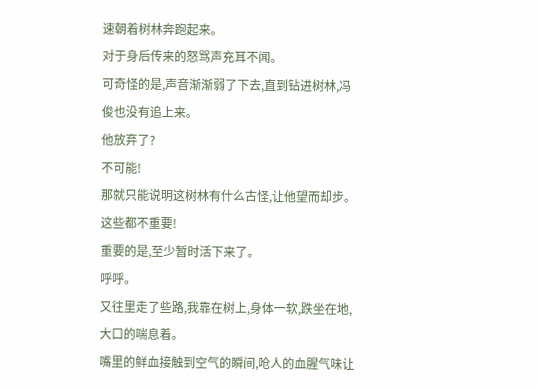速朝着树林奔跑起来。
对于身后传来的怒骂声充耳不闻。
可奇怪的是,声音渐渐弱了下去,直到钻进树林,冯俊也没有追上来。
他放弃了?
不可能!
那就只能说明这树林有什么古怪,让他望而却步。
这些都不重要!
重要的是,至少暂时活下来了。
呼呼。
又往里走了些路,我靠在树上,身体一软,跌坐在地,大口的喘息着。
嘴里的鲜血接触到空气的瞬间,呛人的血腥气味让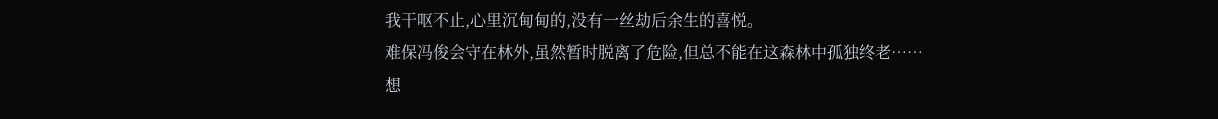我干呕不止,心里沉甸甸的,没有一丝劫后余生的喜悦。
难保冯俊会守在林外,虽然暂时脱离了危险,但总不能在这森林中孤独终老……
想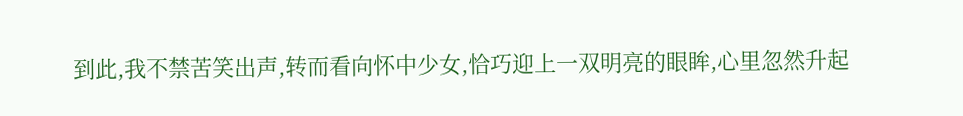到此,我不禁苦笑出声,转而看向怀中少女,恰巧迎上一双明亮的眼眸,心里忽然升起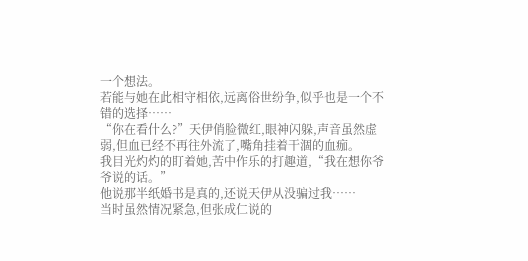一个想法。
若能与她在此相守相依,远离俗世纷争,似乎也是一个不错的选择……
“你在看什么?”天伊俏脸微红,眼神闪躲,声音虽然虚弱,但血已经不再往外流了,嘴角挂着干涸的血痂。
我目光灼灼的盯着她,苦中作乐的打趣道,“我在想你爷爷说的话。”
他说那半纸婚书是真的,还说天伊从没骗过我……
当时虽然情况紧急,但张成仁说的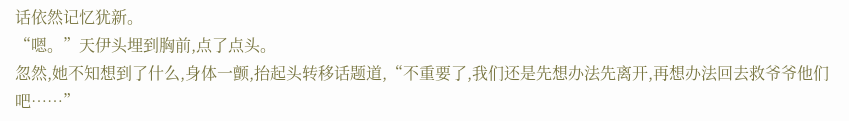话依然记忆犹新。
“嗯。”天伊头埋到胸前,点了点头。
忽然,她不知想到了什么,身体一颤,抬起头转移话题道,“不重要了,我们还是先想办法先离开,再想办法回去救爷爷他们吧……”